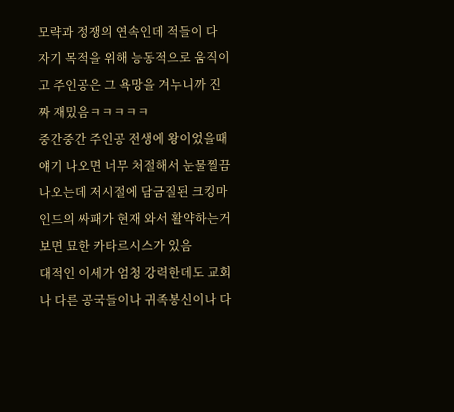모략과 정쟁의 연속인데 적들이 다 자기 목적을 위해 능동적으로 움직이고 주인공은 그 욕망을 겨누니까 진짜 재밌음ㅋㅋㅋㅋㅋ
중간중간 주인공 전생에 왕이었을때 얘기 나오면 너무 처절해서 눈물찔끔 나오는데 저시절에 담금질된 크킹마인드의 싸패가 현재 와서 활약하는거 보면 묘한 카타르시스가 있음
대적인 이세가 엄청 강력한데도 교회나 다른 공국들이나 귀족봉신이나 다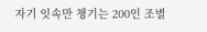자기 잇속만 챙기는 200인 조별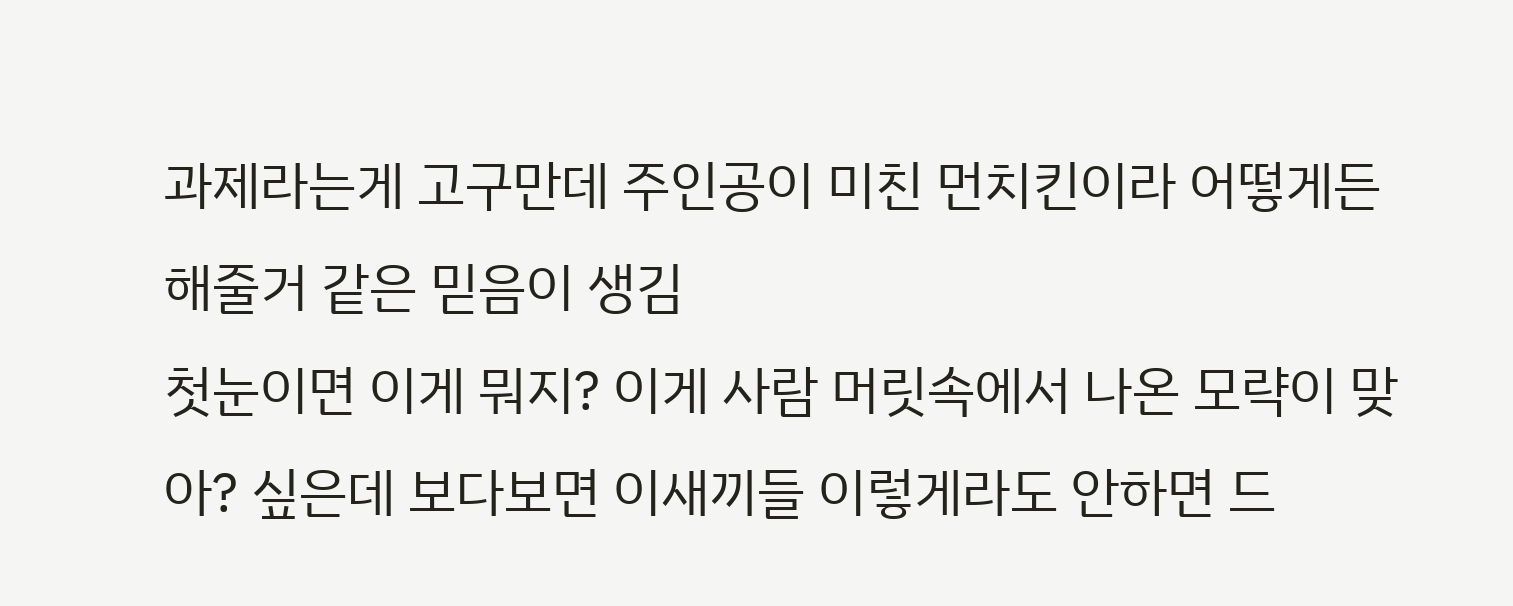과제라는게 고구만데 주인공이 미친 먼치킨이라 어떻게든 해줄거 같은 믿음이 생김
첫눈이면 이게 뭐지? 이게 사람 머릿속에서 나온 모략이 맞아? 싶은데 보다보면 이새끼들 이렇게라도 안하면 드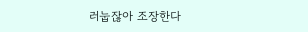러눕잖아 조장한다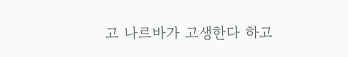고 나르바가 고생한다 하고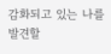감화되고 있는 나를 발견할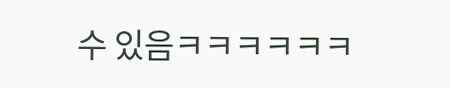수 있음ㅋㅋㅋㅋㅋㅋ